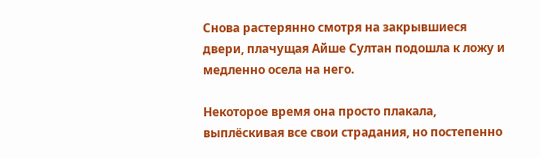Снова растерянно смотря на закрывшиеся двери, плачущая Айше Султан подошла к ложу и медленно осела на него.

Некоторое время она просто плакала, выплёскивая все свои страдания, но постепенно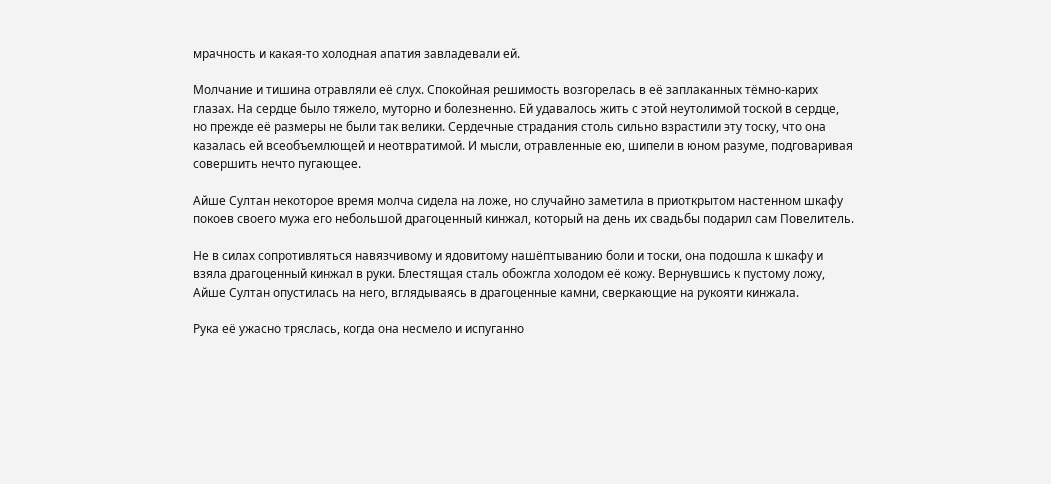мрачность и какая-то холодная апатия завладевали ей.

Молчание и тишина отравляли её слух. Спокойная решимость возгорелась в её заплаканных тёмно-карих глазах. На сердце было тяжело, муторно и болезненно. Ей удавалось жить с этой неутолимой тоской в сердце, но прежде её размеры не были так велики. Сердечные страдания столь сильно взрастили эту тоску, что она казалась ей всеобъемлющей и неотвратимой. И мысли, отравленные ею, шипели в юном разуме, подговаривая совершить нечто пугающее.

Айше Султан некоторое время молча сидела на ложе, но случайно заметила в приоткрытом настенном шкафу покоев своего мужа его небольшой драгоценный кинжал, который на день их свадьбы подарил сам Повелитель.

Не в силах сопротивляться навязчивому и ядовитому нашёптыванию боли и тоски, она подошла к шкафу и взяла драгоценный кинжал в руки. Блестящая сталь обожгла холодом её кожу. Вернувшись к пустому ложу, Айше Султан опустилась на него, вглядываясь в драгоценные камни, сверкающие на рукояти кинжала.

Рука её ужасно тряслась, когда она несмело и испуганно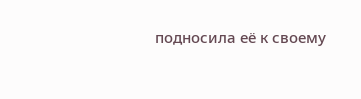подносила её к своему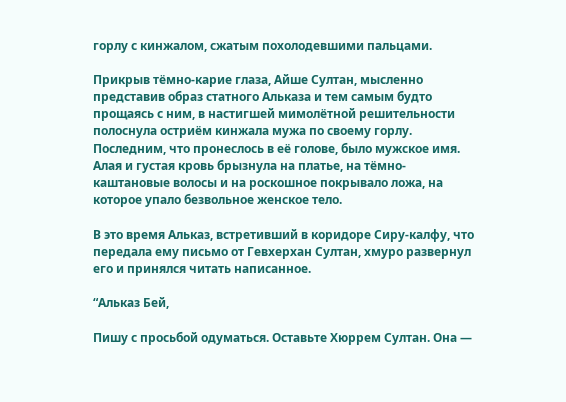горлу с кинжалом, сжатым похолодевшими пальцами.

Прикрыв тёмно-карие глаза, Айше Султан, мысленно представив образ статного Альказа и тем самым будто прощаясь с ним, в настигшей мимолётной решительности полоснула остриём кинжала мужа по своему горлу. Последним, что пронеслось в её голове, было мужское имя. Алая и густая кровь брызнула на платье, на тёмно-каштановые волосы и на роскошное покрывало ложа, на которое упало безвольное женское тело.

В это время Альказ, встретивший в коридоре Сиру-калфу, что передала ему письмо от Гевхерхан Султан, хмуро развернул его и принялся читать написанное.

“Альказ Бей,

Пишу с просьбой одуматься. Оставьте Хюррем Султан. Она —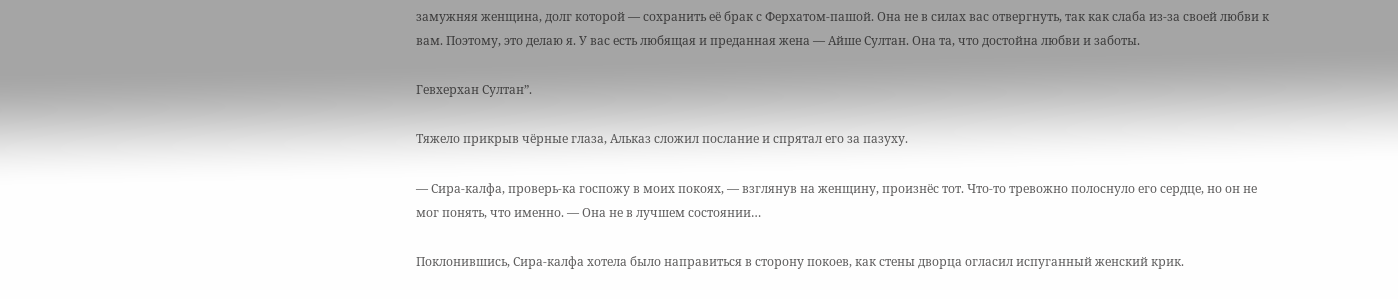замужняя женщина, долг которой — сохранить её брак с Ферхатом-пашой. Она не в силах вас отвергнуть, так как слаба из-за своей любви к вам. Поэтому, это делаю я. У вас есть любящая и преданная жена — Айше Султан. Она та, что достойна любви и заботы.

Гевхерхан Султан”.

Тяжело прикрыв чёрные глаза, Альказ сложил послание и спрятал его за пазуху.

— Сира-калфа, проверь-ка госпожу в моих покоях, — взглянув на женщину, произнёс тот. Что-то тревожно полоснуло его сердце, но он не мог понять, что именно. — Она не в лучшем состоянии…

Поклонившись, Сира-калфа хотела было направиться в сторону покоев, как стены дворца огласил испуганный женский крик.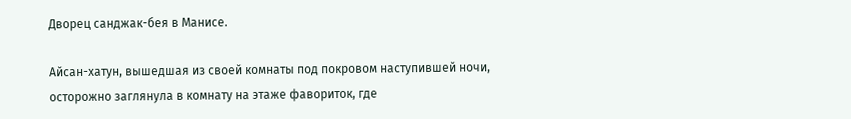Дворец санджак-бея в Манисе.

Айсан-хатун, вышедшая из своей комнаты под покровом наступившей ночи, осторожно заглянула в комнату на этаже фавориток, где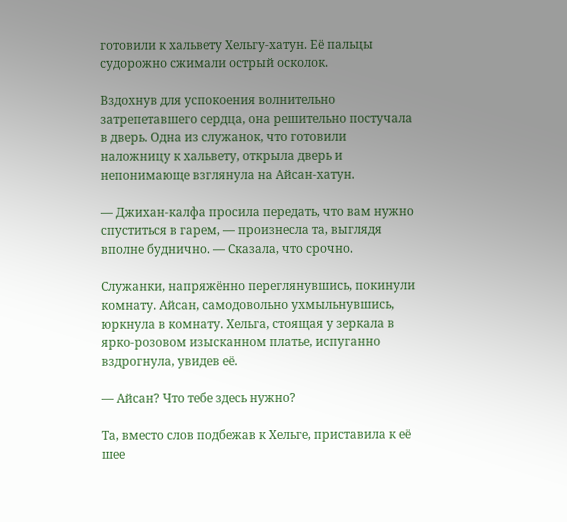готовили к хальвету Хельгу-хатун. Её пальцы судорожно сжимали острый осколок.

Вздохнув для успокоения волнительно затрепетавшего сердца, она решительно постучала в дверь. Одна из служанок, что готовили наложницу к хальвету, открыла дверь и непонимающе взглянула на Айсан-хатун.

— Джихан-калфа просила передать, что вам нужно спуститься в гарем, — произнесла та, выглядя вполне буднично. — Сказала, что срочно.

Служанки, напряжённо переглянувшись, покинули комнату. Айсан, самодовольно ухмыльнувшись, юркнула в комнату. Хельга, стоящая у зеркала в ярко-розовом изысканном платье, испуганно вздрогнула, увидев её.

— Айсан? Что тебе здесь нужно?

Та, вместо слов подбежав к Хельге, приставила к её шее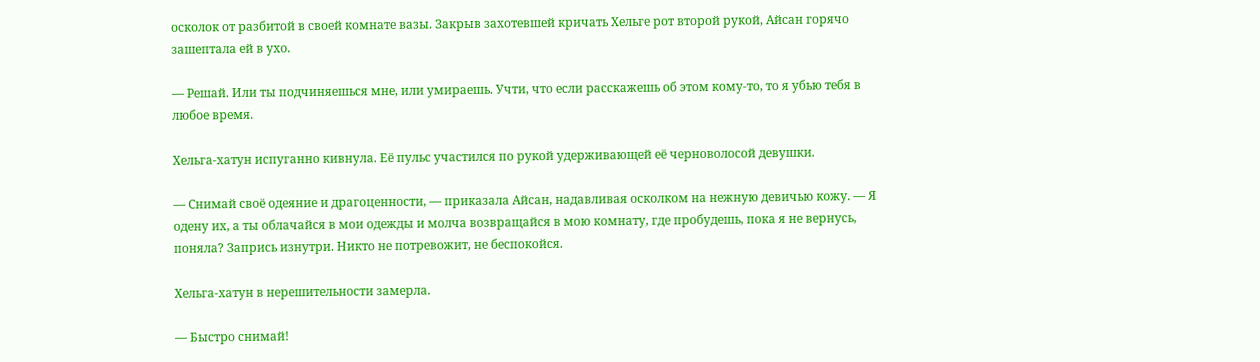осколок от разбитой в своей комнате вазы. Закрыв захотевшей кричать Хельге рот второй рукой, Айсан горячо зашептала ей в ухо.

— Решай. Или ты подчиняешься мне, или умираешь. Учти, что если расскажешь об этом кому-то, то я убью тебя в любое время.

Хельга-хатун испуганно кивнула. Её пульс участился по рукой удерживающей её черноволосой девушки.

— Снимай своё одеяние и драгоценности, — приказала Айсан, надавливая осколком на нежную девичью кожу. — Я одену их, а ты облачайся в мои одежды и молча возвращайся в мою комнату, где пробудешь, пока я не вернусь, поняла? Запрись изнутри. Никто не потревожит, не беспокойся.

Хельга-хатун в нерешительности замерла.

— Быстро снимай!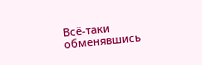Всё-таки обменявшись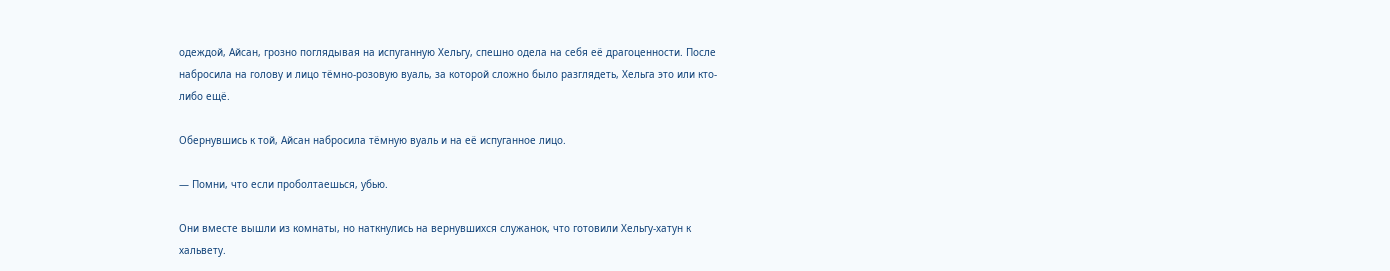одеждой, Айсан, грозно поглядывая на испуганную Хельгу, спешно одела на себя её драгоценности. После набросила на голову и лицо тёмно-розовую вуаль, за которой сложно было разглядеть, Хельга это или кто-либо ещё.

Обернувшись к той, Айсан набросила тёмную вуаль и на её испуганное лицо.

— Помни, что если проболтаешься, убью.

Они вместе вышли из комнаты, но наткнулись на вернувшихся служанок, что готовили Хельгу-хатун к хальвету.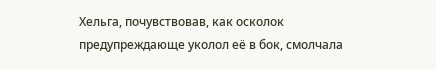Хельга, почувствовав, как осколок предупреждающе уколол её в бок, смолчала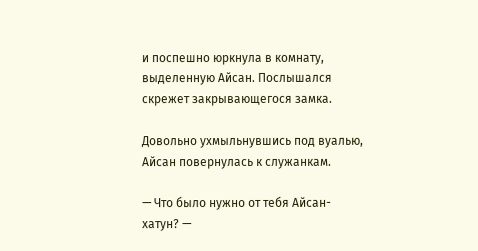и поспешно юркнула в комнату, выделенную Айсан. Послышался скрежет закрывающегося замка.

Довольно ухмыльнувшись под вуалью, Айсан повернулась к служанкам.

— Что было нужно от тебя Айсан-хатун? —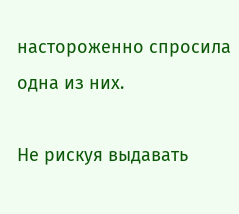настороженно спросила одна из них.

Не рискуя выдавать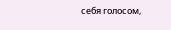себя голосом,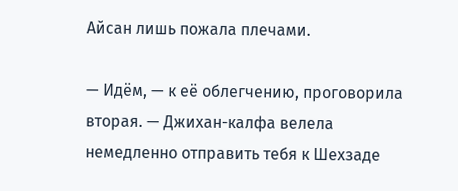Айсан лишь пожала плечами.

— Идём, — к её облегчению, проговорила вторая. — Джихан-калфа велела немедленно отправить тебя к Шехзаде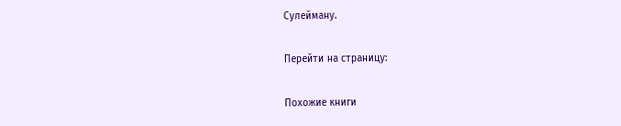Сулейману.

Перейти на страницу:

Похожие книги